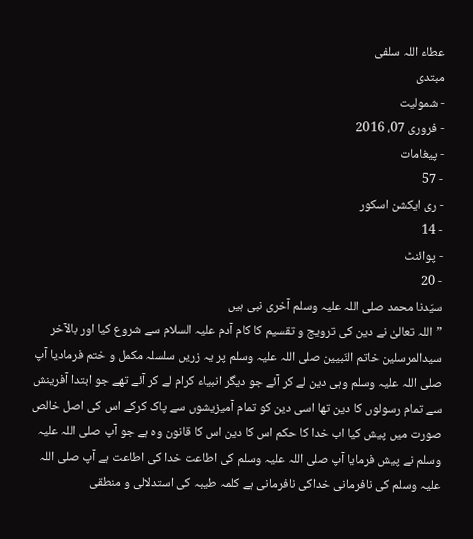عطاء اللہ سلفی
مبتدی
- شمولیت
- فروری 07، 2016
- پیغامات
- 57
- ری ایکشن اسکور
- 14
- پوائنٹ
- 20
سیّدنا محمد صلی اللہ علیہ وسلم آخری نبی ہیں
”اللہ تعالیٰ نے دین کی ترویج و تقسیم کا کام آدم علیہ السلام سے شروع کیا اور بالآخر سیدالمرسلین خاتم النّبیین صلی اللہ علیہ وسلم پر یہ زریں سلسلہ مکمل و ختم فرمادیا آپ صلی اللہ علیہ وسلم وہی دین لے کر آئے جو دیگر انبیاء کرام لے کر آئے تھے جو ابتدا آفرینش سے تمام رسولوں کا دین تھا اسی دین کو تمام آمیزیشوں سے پاک کرکے اس کی اصل خالص صورت میں پیش کیا اب خدا کا حکم اس کا دین اس کا قانون وہ ہے جو آپ صلی اللہ علیہ وسلم نے پیش فرمایا آپ صلی اللہ علیہ وسلم کی اطاعت خدا کی اطاعت ہے آپ صلی اللہ علیہ وسلم کی نافرمانی خداکی نافرمانی ہے کلمہ طیبہ کی استدلالی و منطقی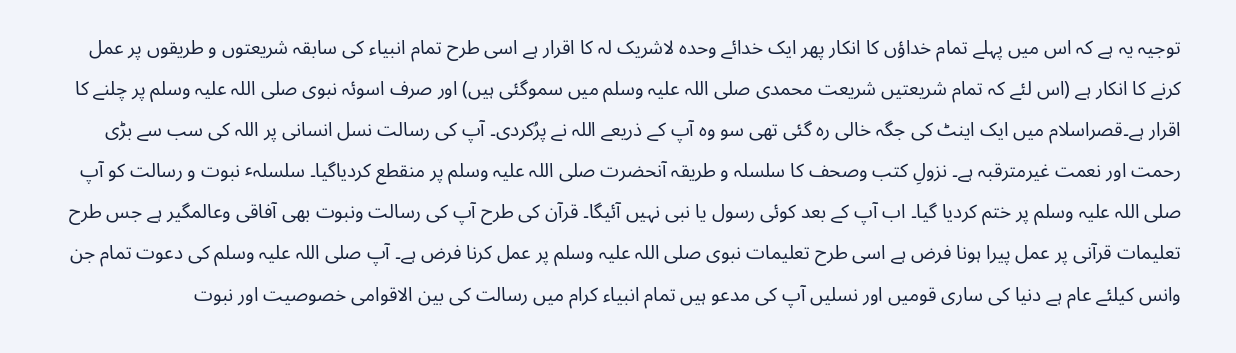توجیہ یہ ہے کہ اس میں پہلے تمام خداؤں کا انکار پھر ایک خدائے وحدہ لاشریک لہ کا اقرار ہے اسی طرح تمام انبیاء کی سابقہ شریعتوں و طریقوں پر عمل کرنے کا انکار ہے (اس لئے کہ تمام شریعتیں شریعت محمدی صلی اللہ علیہ وسلم میں سموگئی ہیں) اور صرف اسوئہ نبوی صلی اللہ علیہ وسلم پر چلنے کا اقرار ہے۔قصراسلام میں ایک اینٹ کی جگہ خالی رہ گئی تھی سو وہ آپ کے ذریعے اللہ نے پرُکردی۔ آپ کی رسالت نسل انسانی پر اللہ کی سب سے بڑی رحمت اور نعمت غیرمترقبہ ہے۔ نزولِ کتب وصحف کا سلسلہ و طریقہ آنحضرت صلی اللہ علیہ وسلم پر منقطع کردیاگیا۔ سلسلہٴ نبوت و رسالت کو آپ صلی اللہ علیہ وسلم پر ختم کردیا گیا۔ اب آپ کے بعد کوئی رسول یا نبی نہیں آئیگا۔ قرآن کی طرح آپ کی رسالت ونبوت بھی آفاقی وعالمگیر ہے جس طرح تعلیمات قرآنی پر عمل پیرا ہونا فرض ہے اسی طرح تعلیمات نبوی صلی اللہ علیہ وسلم پر عمل کرنا فرض ہے۔ آپ صلی اللہ علیہ وسلم کی دعوت تمام جن وانس کیلئے عام ہے دنیا کی ساری قومیں اور نسلیں آپ کی مدعو ہیں تمام انبیاء کرام میں رسالت کی بین الاقوامی خصوصیت اور نبوت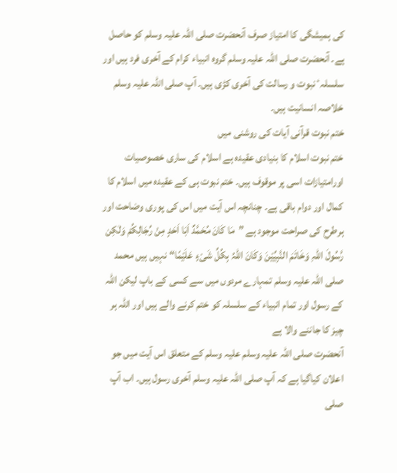کی ہمیشگی کا امتیاز صرف آنحضرت صلی اللہ علیہ وسلم کو حاصل ہے۔ آنحضرت صلی اللہ علیہ وسلم گروہ انبیاء کرام کے آخری فرد ہیں اور سلسلہٴ نبوت و رسالت کی آخری کڑی ہیں۔ آپ صلی اللہ علیہ وسلم خلاصہ انسانیت ہیں۔
ختم نبوت قرآنی آیات کی روشنی میں
ختم نبوت اسلام کا بنیادی عقیدہ ہے اسلام کی ساری خصوصیات اورامتیازات اسی پر موقوف ہیں۔ ختم نبوت ہی کے عقیدہ میں اسلام کا کمال اور دوام باقی ہے۔ چنانچہ اس آیت میں اس کی پوری وضاحت اور ہرطرح کی صراحت موجود ہے ”مَا کَانَ مُحَمَّدٌ اَبَا اَحَدٍ مِنْ رِّجَالِکُمْ وَلٰکِن رَّسُولَ اللّٰہِ وَخَاتَمَ النَّبِیِّیْنَ وَکَانَ اللّٰہُ بِکُلِّ شَیْءٍ عَلَیْمًا“ نہیں ہیں محمد صلی اللہ علیہ وسلم تمہارے مردوں میں سے کسی کے باپ لیکن اللہ کے رسول اور تمام انبیاء کے سلسلہ کو ختم کرنے والے ہیں اور اللہ ہر چیز کا جاننے والا ہے
آنحضرت صلی اللہ علیہ وسلم علیہ وسلم کے متعلق اس آیت میں جو اعلان کیاگیا ہے کہ آپ صلی اللہ علیہ وسلم آخری رسول ہیں۔ اب آپ صلی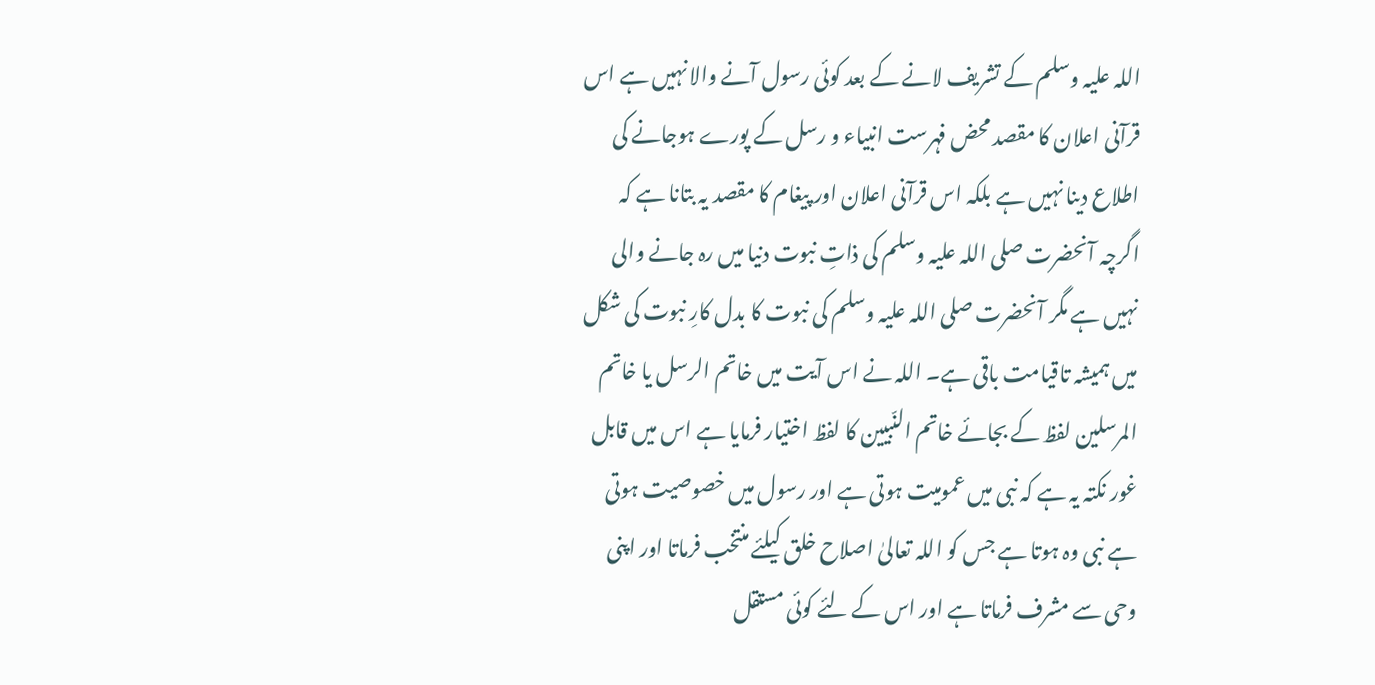اللہ علیہ وسلم کے تشریف لانے کے بعد کوئی رسول آنے والا نہیں ہے اس قرآنی اعلان کا مقصد محض فہرست انبیاء و رسل کے پورے ہوجانے کی اطلاع دینا نہیں ہے بلکہ اس قرآنی اعلان اور پیغام کا مقصد یہ بتانا ہے کہ اگرچہ آنحضرت صلی اللہ علیہ وسلم کی ذاتِ نبوت دنیا میں رہ جانے والی نہیں ہے مگر آنحضرت صلی اللہ علیہ وسلم کی نبوت کا بدل کارِ نبوت کی شکل میں ہمیشہ تاقیامت باقی ہے۔ اللہ نے اس آیت میں خاتم الرسل یا خاتم المرسلین لفظ کے بجائے خاتم النّبیین کا لفظ اختیار فرمایا ہے اس میں قابل غور نکتہ یہ ہے کہ نبی میں عمومیت ہوتی ہے اور رسول میں خصوصیت ہوتی ہے نبی وہ ہوتا ہے جس کو اللہ تعالیٰ اصلاح خلق کیلئے منتخب فرماتا اور اپنی وحی سے مشرف فرماتا ہے اور اس کے لئے کوئی مستقل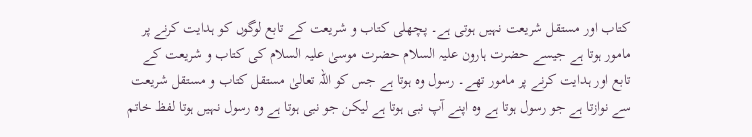کتاب اور مستقل شریعت نہیں ہوتی ہے۔ پچھلی کتاب و شریعت کے تابع لوگوں کو ہدایت کرنے پر مامور ہوتا ہے جیسے حضرت ہارون علیہ السلام حضرت موسیٰ علیہ السلام کی کتاب و شریعت کے تابع اور ہدایت کرنے پر مامور تھے۔ رسول وہ ہوتا ہے جس کو اللہ تعالیٰ مستقل کتاب و مستقل شریعت سے نوازتا ہے جو رسول ہوتا ہے وہ اپنے آپ نبی ہوتا ہے لیکن جو نبی ہوتا ہے وہ رسول نہیں ہوتا لفظ خاتم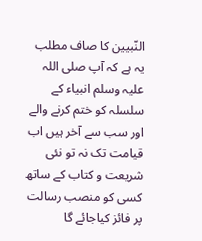النّبیین کا صاف مطلب یہ ہے کہ آپ صلی اللہ علیہ وسلم انبیاء کے سلسلہ کو ختم کرنے والے اور سب سے آخر ہیں اب قیامت تک نہ تو نئی شریعت و کتاب کے ساتھ کسی کو منصب رسالت پر فائز کیاجائے گا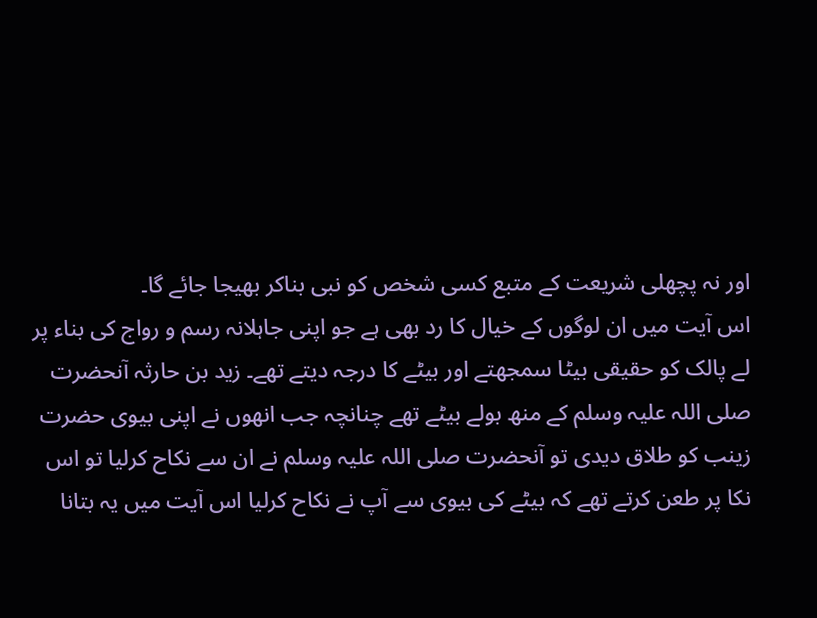اور نہ پچھلی شریعت کے متبع کسی شخص کو نبی بناکر بھیجا جائے گا۔
اس آیت میں ان لوگوں کے خیال کا رد بھی ہے جو اپنی جاہلانہ رسم و رواج کی بناء پر لے پالک کو حقیقی بیٹا سمجھتے اور بیٹے کا درجہ دیتے تھے۔ زید بن حارثہ آنحضرت صلی اللہ علیہ وسلم کے منھ بولے بیٹے تھے چنانچہ جب انھوں نے اپنی بیوی حضرت زینب کو طلاق دیدی تو آنحضرت صلی اللہ علیہ وسلم نے ان سے نکاح کرلیا تو اس نکا پر طعن کرتے تھے کہ بیٹے کی بیوی سے آپ نے نکاح کرلیا اس آیت میں یہ بتانا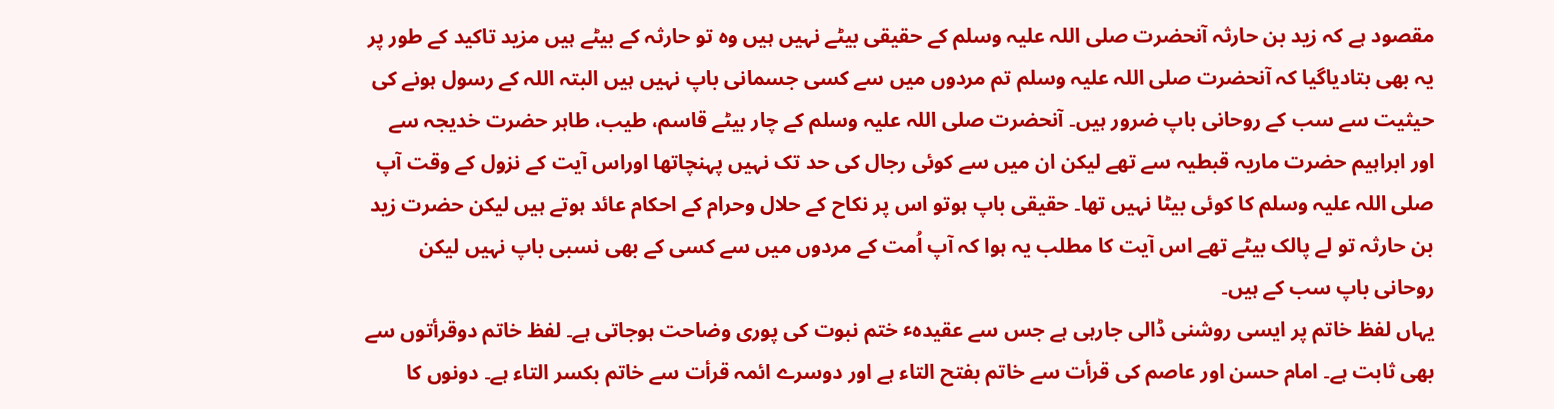مقصود ہے کہ زید بن حارثہ آنحضرت صلی اللہ علیہ وسلم کے حقیقی بیٹے نہیں ہیں وہ تو حارثہ کے بیٹے ہیں مزید تاکید کے طور پر یہ بھی بتادیاگیا کہ آنحضرت صلی اللہ علیہ وسلم تم مردوں میں سے کسی جسمانی باپ نہیں ہیں البتہ اللہ کے رسول ہونے کی حیثیت سے سب کے روحانی باپ ضرور ہیں۔ آنحضرت صلی اللہ علیہ وسلم کے چار بیٹے قاسم، طیب، طاہر حضرت خدیجہ سے اور ابراہیم حضرت ماریہ قبطیہ سے تھے لیکن ان میں سے کوئی رجال کی حد تک نہیں پہنچاتھا اوراس آیت کے نزول کے وقت آپ صلی اللہ علیہ وسلم کا کوئی بیٹا نہیں تھا۔ حقیقی باپ ہوتو اس پر نکاح کے حلال وحرام کے احکام عائد ہوتے ہیں لیکن حضرت زید بن حارثہ تو لے پالک بیٹے تھے اس آیت کا مطلب یہ ہوا کہ آپ اُمت کے مردوں میں سے کسی کے بھی نسبی باپ نہیں لیکن روحانی باپ سب کے ہیں۔
یہاں لفظ خاتم پر ایسی روشنی ڈالی جارہی ہے جس سے عقیدہٴ ختم نبوت کی پوری وضاحت ہوجاتی ہے۔ لفظ خاتم دوقرأتوں سے بھی ثابت ہے۔ امام حسن اور عاصم کی قرأت سے خاتم بفتح التاء ہے اور دوسرے ائمہ قرأت سے خاتم بکسر التاء ہے۔ دونوں کا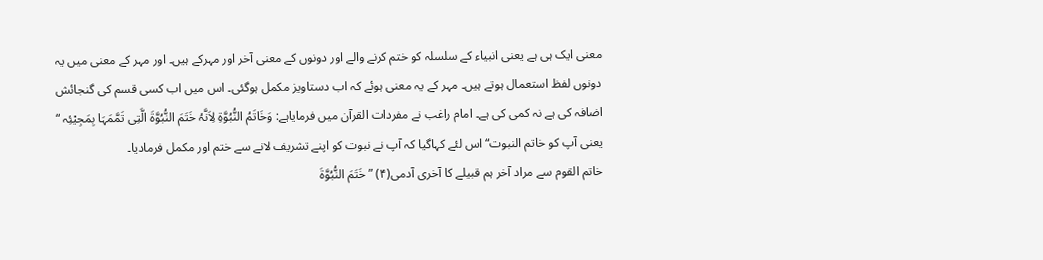معنی ایک ہی ہے یعنی انبیاء کے سلسلہ کو ختم کرنے والے اور دونوں کے معنی آخر اور مہرکے ہیں۔ اور مہر کے معنی میں یہ دونوں لفظ استعمال ہوتے ہیں۔ مہر کے یہ معنی ہوئے کہ اب دستاویز مکمل ہوگئی۔ اس میں اب کسی قسم کی گنجائش اضافہ کی ہے نہ کمی کی ہے۔ امام راغب نے مفردات القرآن میں فرمایاہے: وَخَاتَمُ النُّبُوَّةِ لِاَنَّہُ خَتَمَ النُّبُوَّةَ الَّتِی تَمَّمَہَا بِمَجِیْئِہ “ یعنی آپ کو خاتم النبوت“ اس لئے کہاگیا کہ آپ نے نبوت کو اپنے تشریف لانے سے ختم اور مکمل فرمادیا۔
خاتم القوم سے مراد آخر ہم قبیلے کا آخری آدمی(۴) ”خَتَمَ النُّبُوَّةَ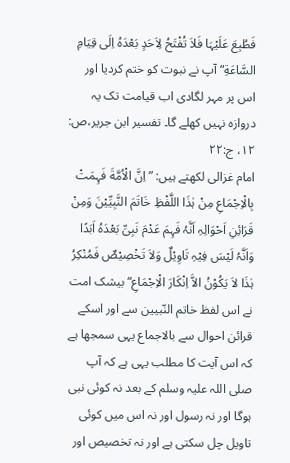فَطُبِعَ عَلَیْہَا فَلاَ تُفْتَحُ لِاَحَدٍ بَعْدَہُ اِلَی قِیَامِ السَّاعَةِ“ آپ نے نبوت کو ختم کردیا اور اس پر مہر لگادی اب قیامت تک یہ دروازہ نہیں کھلے گا۔ تفسیر ابن جریر،ص: ۱۲، ج:۲۲
امام غزالی لکھتے ہیں: ”اِنَّ الْاُمَّةَ فَہِمَتْ بِالْاِجْمَاعِ مِنْ ہٰذَا اللَّفْظِ خَاتَمَ النَّبِیِّیْنَ وَمِنْ قَرَائِنِ اَحْوَالِہِ اَنَّہُ فَہِمَ عَدْمَ نَبِیِّ بَعْدَہُ اَبَدًا وَاَنَّہُ لَیْسَ فِیْہِ تَاوِیْلٌ وَلاَ تَخْصِیْصٌ فَمُنْکِرُ ہٰذَا لاَ یَکُوْنُ الاَّ اِنْکَارَ الْاِجْمَاعِ“ بیشک امت نے اس لفظ خاتم النّبیین سے اور اسکے قرائن احوال سے بالاجماع یہی سمجھا ہے کہ اس آیت کا مطلب یہی ہے کہ آپ صلی اللہ علیہ وسلم کے بعد نہ کوئی نبی ہوگا اور نہ رسول اور نہ اس میں کوئی تاویل چل سکتی ہے اور نہ تخصیص اور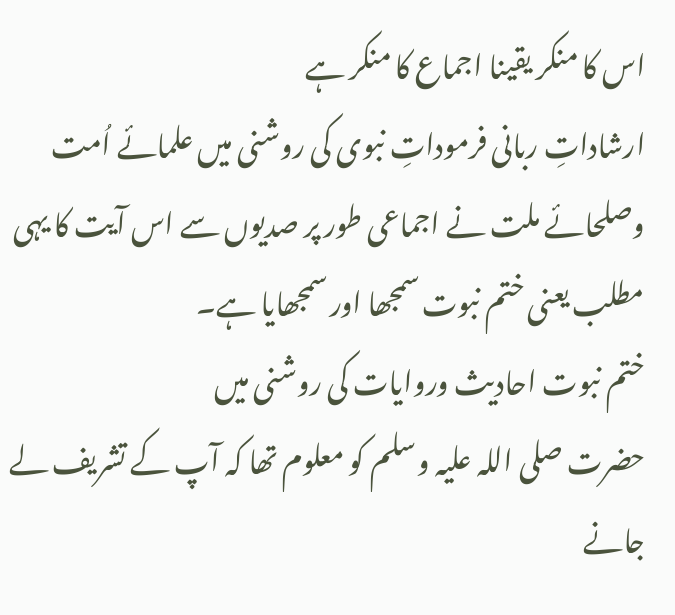اس کا منکر یقینا اجماع کا منکر ہے
ارشاداتِ ربانی فرموداتِ نبوی کی روشنی میں علمائے اُمت وصلحائے ملت نے اجماعی طور پر صدیوں سے اس آیت کا یہی مطلب یعنی ختم نبوت سمجھا اور سمجھایا ہے۔
ختم نبوت احادیث وروایات کی روشنی میں
حضرت صلی اللہ علیہ وسلم کو معلوم تھا کہ آپ کے تشریف لے جانے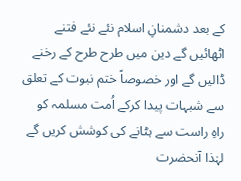کے بعد دشمنانِ اسلام نئے نئے فتنے اٹھائیں گے دین میں طرح طرح کے رخنے ڈالیں گے اور خصوصاً ختم نبوت کے تعلق سے شبہات پیدا کرکے اُمت مسلمہ کو راہِ راست سے ہٹانے کی کوشش کریں گے لہٰذا آنحضرت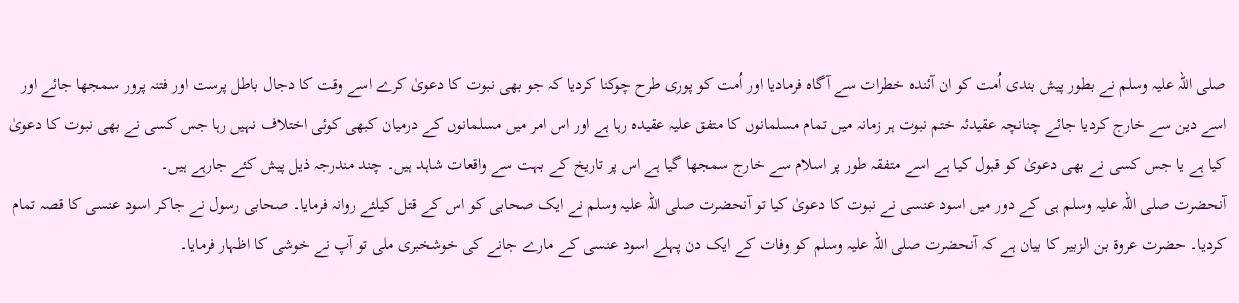صلی اللہ علیہ وسلم نے بطور پیش بندی اُمت کو ان آئندہ خطرات سے آگاہ فرمادیا اور اُمت کو پوری طرح چوکنا کردیا کہ جو بھی نبوت کا دعویٰ کرے اسے وقت کا دجال باطل پرست اور فتنہ پرور سمجھا جائے اور اسے دین سے خارج کردیا جائے چنانچہ عقیدئہ ختم نبوت ہر زمانہ میں تمام مسلمانوں کا متفق علیہ عقیدہ رہا ہے اور اس امر میں مسلمانوں کے درمیان کبھی کوئی اختلاف نہیں رہا جس کسی نے بھی نبوت کا دعویٰ کیا ہے یا جس کسی نے بھی دعویٰ کو قبول کیا ہے اسے متفقہ طور پر اسلام سے خارج سمجھا گیا ہے اس پر تاریخ کے بہت سے واقعات شاہد ہیں۔ چند مندرجہ ذیل پیش کئے جارہے ہیں۔
آنحضرت صلی اللہ علیہ وسلم ہی کے دور میں اسود عنسی نے نبوت کا دعویٰ کیا تو آنحضرت صلی اللہ علیہ وسلم نے ایک صحابی کو اس کے قتل کیلئے روانہ فرمایا۔ صحابی رسول نے جاکر اسود عنسی کا قصہ تمام کردیا۔ حضرت عروة بن الزبیر کا بیان ہے کہ آنحضرت صلی اللہ علیہ وسلم کو وفات کے ایک دن پہلے اسود عنسی کے مارے جانے کی خوشخبری ملی تو آپ نے خوشی کا اظہار فرمایا۔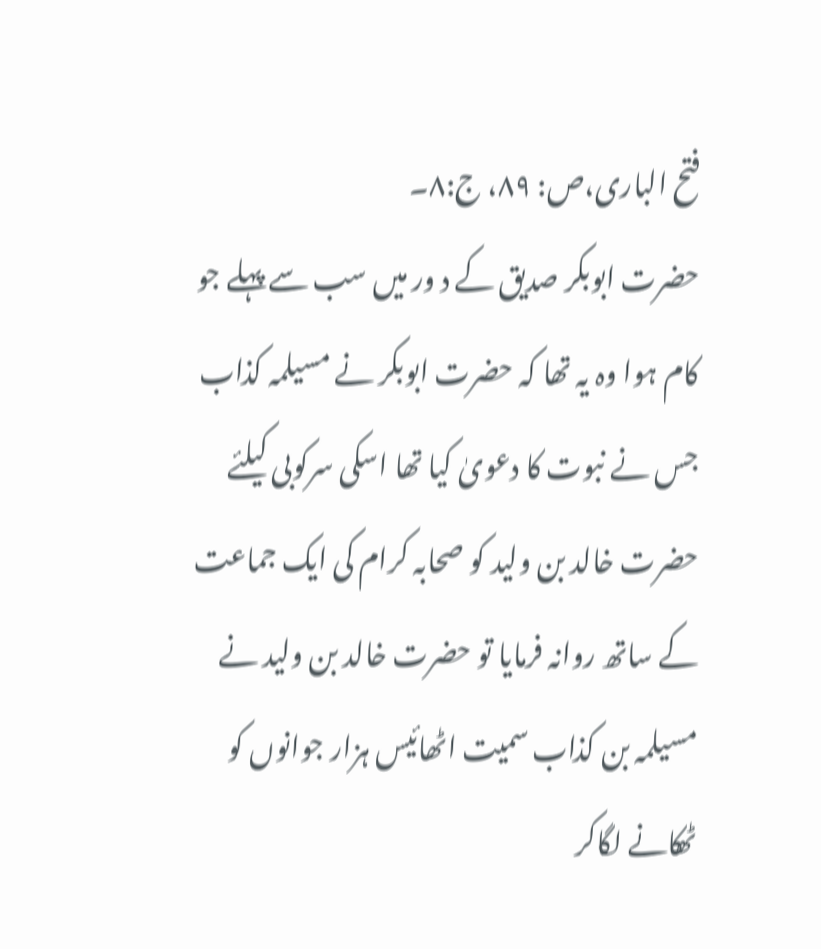فتح الباری،ص: ۸۹، ج:۸۔
حضرت ابوبکر صدیق کے د ور میں سب سے پہلے جو کام ہوا وہ یہ تھا کہ حضرت ابوبکر نے مسیلمہ کذاب جس نے نبوت کا دعویٰ کیا تھا اسکی سرکوبی کیلئے حضرت خالد بن ولید کو صحابہ کرام کی ایک جماعت کے ساتھ روانہ فرمایا تو حضرت خالد بن ولید نے مسیلمہ بن کذاب سمیت اٹھائیس ہزار جوانوں کو ٹھکانے لگاکر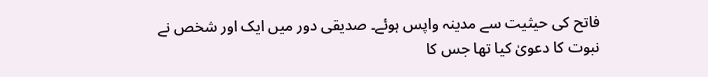فاتح کی حیثیت سے مدینہ واپس ہوئے۔ صدیقی دور میں ایک اور شخص نے نبوت کا دعویٰ کیا تھا جس کا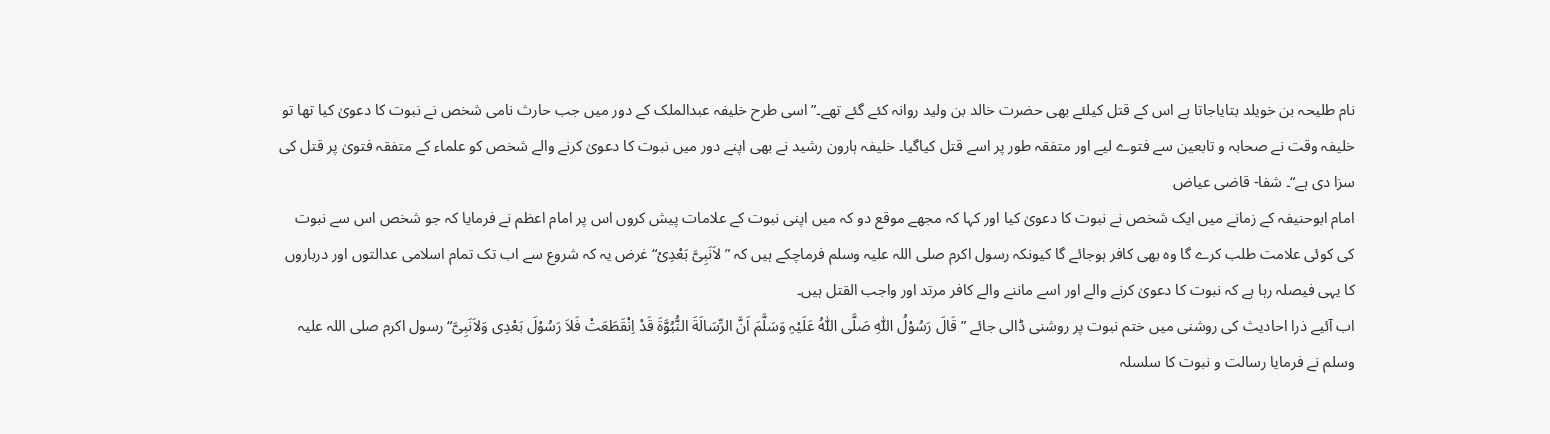نام طلیحہ بن خویلد بتایاجاتا ہے اس کے قتل کیلئے بھی حضرت خالد بن ولید روانہ کئے گئے تھے۔”اسی طرح خلیفہ عبدالملک کے دور میں جب حارث نامی شخص نے نبوت کا دعویٰ کیا تھا تو خلیفہ وقت نے صحابہ و تابعین سے فتوے لیے اور متفقہ طور پر اسے قتل کیاگیا۔ خلیفہ ہارون رشید نے بھی اپنے دور میں نبوت کا دعویٰ کرنے والے شخص کو علماء کے متفقہ فتویٰ پر قتل کی سزا دی ہے“۔ شفا- قاضی عیاض
امام ابوحنیفہ کے زمانے میں ایک شخص نے نبوت کا دعویٰ کیا اور کہا کہ مجھے موقع دو کہ میں اپنی نبوت کے علامات پیش کروں اس پر امام اعظم نے فرمایا کہ جو شخص اس سے نبوت کی کوئی علامت طلب کرے گا وہ بھی کافر ہوجائے گا کیونکہ رسول اکرم صلی اللہ علیہ وسلم فرماچکے ہیں کہ ”لاَنَبِیَّ بَعْدِیْ“غرض یہ کہ شروع سے اب تک تمام اسلامی عدالتوں اور درباروں کا یہی فیصلہ رہا ہے کہ نبوت کا دعویٰ کرنے والے اور اسے ماننے والے کافر مرتد اور واجب القتل ہیں۔
اب آئیے ذرا احادیث کی روشنی میں ختم نبوت پر روشنی ڈالی جائے ”قَالَ رَسُوْلُ اللّٰہِ صَلَّی اللّٰہُ عَلَیْہِ وَسَلَّمَ اَنَّ الرِّسَالَةَ النُّبُوَّةَ قَدْ اِنْقَطَعَتْ فَلاَ رَسُوْلَ بَعْدِی وَلاَنَبِیَّ“ رسول اکرم صلی اللہ علیہ وسلم نے فرمایا رسالت و نبوت کا سلسلہ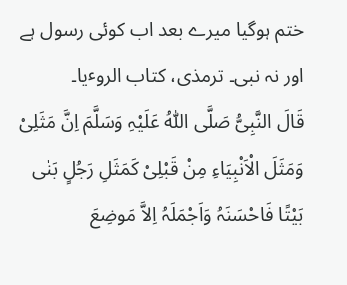ختم ہوگیا میرے بعد اب کوئی رسول ہے اور نہ نبی۔ ترمذی، کتاب الروٴیا۔
قَالَ النَّبِیُّ صَلَّی اللّٰہُ عَلَیْہِ وَسَلَّمَ اِنَّ مَثَلِیْ وَمَثَلَ الْاَنْبِیَاءِ مِنْ قَبْلِیْ کَمَثَلِ رَجُلٍ بَنٰی بَیْتًا فَاحْسَنَہُ وَاَجْمَلَہُ اِلاَّ مَوضِعَ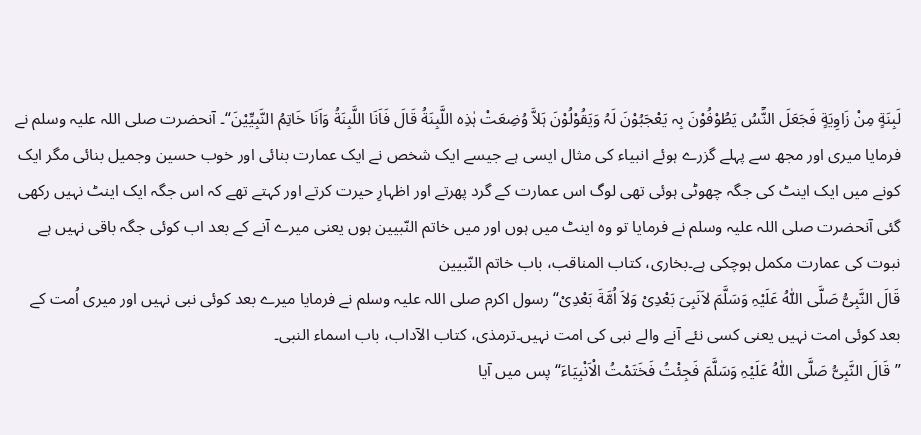لَبِنَةٍ مِنْ زَاوِیَةٍ فَجَعَلَ النَّٓسُ یَطُوْفُوْنَ بِہ یَعْجَبُوْنَ لَہُ وَیَقُوْلُوْنَ ہَلاَّ وُضِعَتْ ہٰذِہ اللَّبِنَةُ قَالَ فَاَنَا اللَّبِنَةُ وَاَنَا خَاتِمُ النَّبِیِّیْنَ“۔ آنحضرت صلی اللہ علیہ وسلم نے فرمایا میری اور مجھ سے پہلے گزرے ہوئے انبیاء کی مثال ایسی ہے جیسے ایک شخص نے ایک عمارت بنائی اور خوب حسین وجمیل بنائی مگر ایک کونے میں ایک اینٹ کی جگہ چھوٹی ہوئی تھی لوگ اس عمارت کے گرد پھرتے اور اظہارِ حیرت کرتے اور کہتے تھے کہ اس جگہ ایک اینٹ نہیں رکھی گئی آنحضرت صلی اللہ علیہ وسلم نے فرمایا تو وہ اینٹ میں ہوں اور میں خاتم النّبیین ہوں یعنی میرے آنے کے بعد اب کوئی جگہ باقی نہیں ہے نبوت کی عمارت مکمل ہوچکی ہے۔بخاری، کتاب المناقب، باب خاتم النّبیین
قَالَ النَّبِیُّ صَلَّی اللّٰہُ عَلَیْہِ وَسَلَّمَ لاَنَبِیَ بَعْدِیْ وَلاَ اُمَّةَ بَعْدِیْ“ رسول اکرم صلی اللہ علیہ وسلم نے فرمایا میرے بعد کوئی نبی نہیں اور میری اُمت کے بعد کوئی امت نہیں یعنی کسی نئے آنے والے نبی کی امت نہیں۔ترمذی، کتاب الآداب، باب اسماء النبی۔
”قَالَ النَّبِیُّ صَلَّی اللّٰہُ عَلَیْہِ وَسَلَّمَ فَجِئْتُ فَخَتَمْتُ الْاَنْبِیَاءَ“ پس میں آیا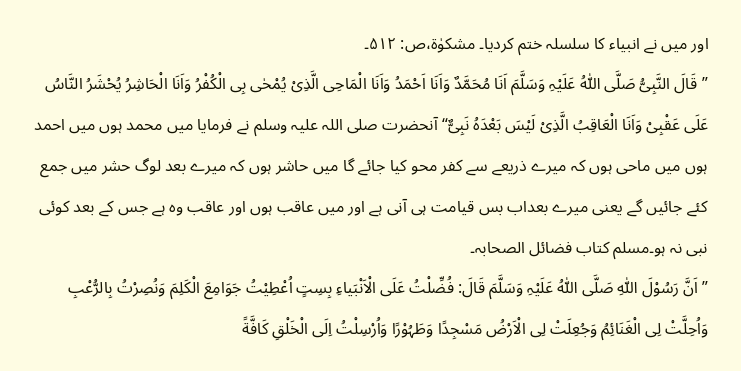اور میں نے انبیاء کا سلسلہ ختم کردیا۔ مشکوٰة،ص: ۵۱۲۔
”قَالَ النَّبِیُّ صَلَّی اللّٰہُ عَلَیْہِ وَسَلَّمَ اَنَا مُحَمَّدٌ وَاَنَا اَحْمَدُ وَاَنَا الْمَاحِی الَّذِیْ یُمْحٰی بِی الْکُفْرُ وَاَنَا الْحَاشِرُ یُحْشَرُ النَّاسُ عَلَی عَقْبِیْ وَاَنَا الْعَاقِبُ الَّذِیْ لَیْسَ بَعْدَہُ نَبِیٌّ“ آنحضرت صلی اللہ علیہ وسلم نے فرمایا میں محمد ہوں میں احمد ہوں میں ماحی ہوں کہ میرے ذریعے سے کفر محو کیا جائے گا میں حاشر ہوں کہ میرے بعد لوگ حشر میں جمع کئے جائیں گے یعنی میرے بعداب بس قیامت ہی آنی ہے اور میں عاقب ہوں اور عاقب وہ ہے جس کے بعد کوئی نبی نہ ہو۔مسلم کتاب فضائل الصحابہ۔
”اَنَّ رَسُوْلَ اللّٰہِ صَلَّی اللّٰہُ عَلَیْہِ وَسَلَّمَ قَالَ: فُضِّلْتُ عَلَی الْاَنْبَیاءِ بِسِتٍ اُعْطِیْتُ جَوَامِعَ الْکَلِمَ وَنُصِرْتُ بِالرُّعْبِ وَاُحِلَّتْ لِی الْغَنَائِمُ وَجُعِلَتْ لِی الْاَرْضُ مَسْجِدًا وَطَہُوْرًا وَاُرْسِلْتُ اِلَی الْخَلْقِ کَافَّةً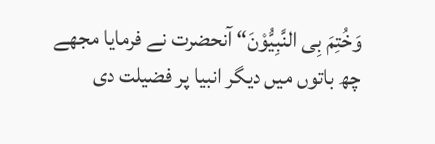وَخُتِمَ بِی النَّبِیُّوْنَ“ آنحضرت نے فرمایا مجھے چھ باتوں میں دیگر انبیا پر فضیلت دی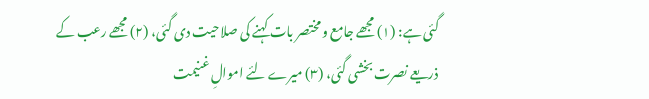گئی ہے: (۱) مجھے جامع و مختصر بات کہنے کی صلاحیت دی گئی، (۲) مجھے رعب کے ذریعے نصرت بخشی گئی، (۳) میرے لئے اموالِ غنیمت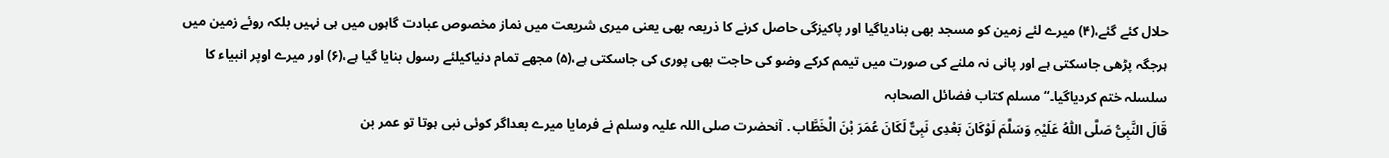حلال کئے گئے،(۴) میرے لئے زمین کو مسجد بھی بنادیاگیا اور پاکیزگی حاصل کرنے کا ذریعہ بھی یعنی میری شریعت میں نماز مخصوص عبادت گاہوں میں ہی نہیں بلکہ روئے زمین میں ہرجگہ پڑھی جاسکتی ہے اور پانی نہ ملنے کی صورت میں تیمم کرکے وضو کی حاجت بھی پوری کی جاسکتی ہے،(۵) مجھے تمام دنیاکیلئے رسول بنایا گیا ہے،(۶) اور میرے اوپر انبیاء کا سلسلہ ختم کردیاگیا۔“ مسلم کتاب فضائل الصحابہ
قَالَ النَّبِیُّ صَلَّی اللّٰہُ عَلَیْہِ وَسَلَّمَ لَوْکَانَ بَعْدِی نَبِیٌّ لَکَانَ عُمَرَ بْنَ الْخَطَّاب․ آنحضرت صلی اللہ علیہ وسلم نے فرمایا میرے بعداگر کوئی نبی ہوتا تو عمر بن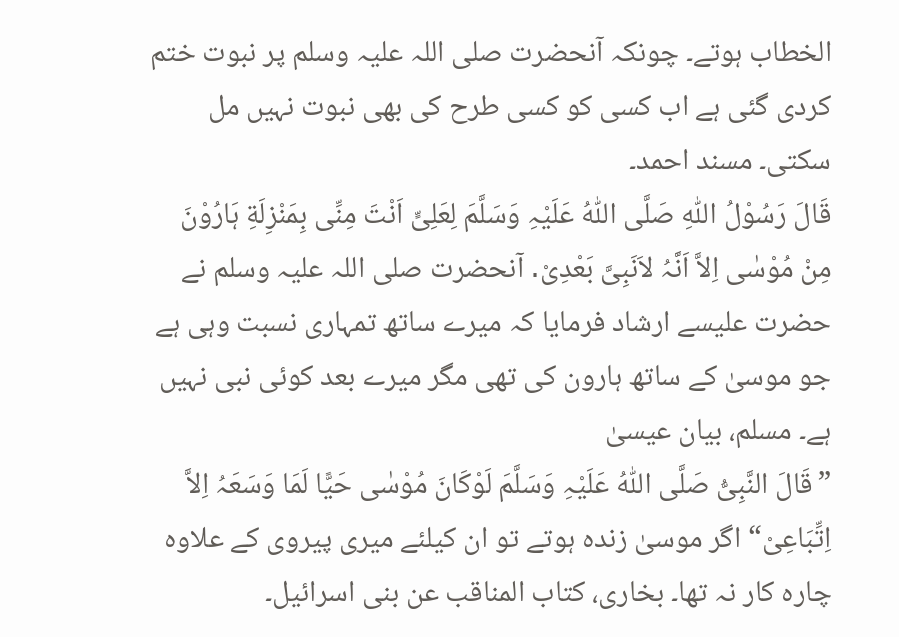الخطاب ہوتے۔ چونکہ آنحضرت صلی اللہ علیہ وسلم پر نبوت ختم کردی گئی ہے اب کسی کو کسی طرح کی بھی نبوت نہیں مل سکتی۔ مسند احمد۔
قَالَ رَسُوْلُ اللّٰہِ صَلَّی اللّٰہُ عَلَیْہِ وَسَلَّمَ لِعَلِیٍّ اَنْتَ مِنِّی بِمَنْزِلَةِ ہَارُوْنَ مِنْ مُوْسٰی اِلاَّ اَنَّہُ لاَنَبِیَّ بَعْدِیْ․ آنحضرت صلی اللہ علیہ وسلم نے حضرت علیسے ارشاد فرمایا کہ میرے ساتھ تمہاری نسبت وہی ہے جو موسیٰ کے ساتھ ہارون کی تھی مگر میرے بعد کوئی نبی نہیں ہے۔ مسلم، بیان عیسیٰ
”قَالَ النَّبِیُّ صَلَّی اللّٰہُ عَلَیْہِ وَسَلَّمَ لَوْکَانَ مُوْسٰی حَیًّا لَمَا وَسَعَہُ اِلاَّ اِتِّبَاعِیْ“ اگر موسیٰ زندہ ہوتے تو ان کیلئے میری پیروی کے علاوہ چارہ کار نہ تھا۔ بخاری، کتاب المناقب عن بنی اسرائیل۔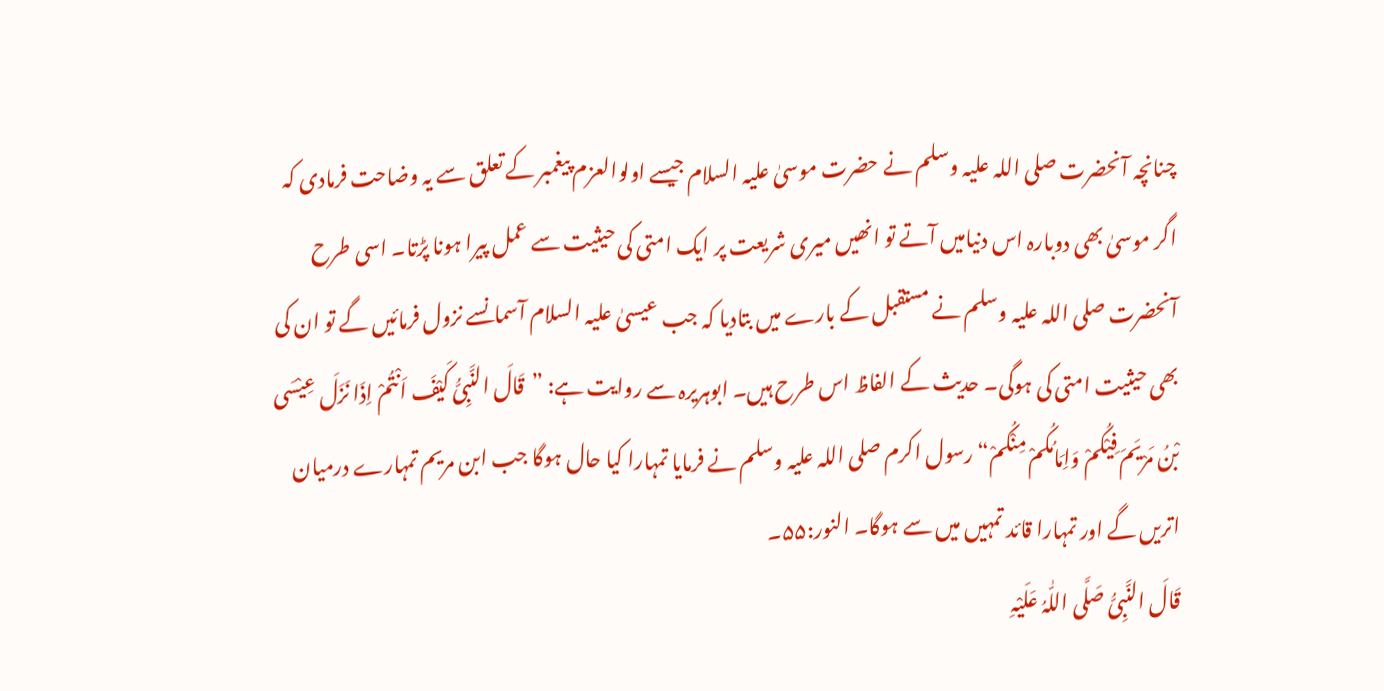چنانچہ آنحضرت صلی اللہ علیہ وسلم نے حضرت موسیٰ علیہ السلام جیسے اولوالعزم پیغمبر کے تعلق سے یہ وضاحت فرمادی کہ اگر موسیٰ بھی دوبارہ اس دنیامیں آتے تو انھیں میری شریعت پر ایک امتی کی حیثیت سے عمل پیرا ہونا پڑتا۔ اسی طرح آنحضرت صلی اللہ علیہ وسلم نے مستقبل کے بارے میں بتادیا کہ جب عیسیٰ علیہ السلام آسمانسے نزول فرمائیں گے تو ان کی بھی حیثیت امتی کی ہوگی۔ حدیث کے الفاظ اس طرح ہیں۔ ابوہریرہ سے روایت ہے: ”قَالَ النَّبِیُّ کَیْفَ اَنْتُمْ اِذَا نَزَلَ عِیْسَی بْنُ مَرْیَمَ فِیْکُمْ وَاِمَامُکُمْ مِنْکُمْ“رسول اکرم صلی اللہ علیہ وسلم نے فرمایا تمہارا کیا حال ہوگا جب ابن مریم تمہارے درمیان اتریں گے اور تمہارا قائد تمہیں میں سے ہوگا۔ النور:۵۵۔
قَالَ النَّبِیُّ صَلَّی اللّٰہُ عَلَیْہِ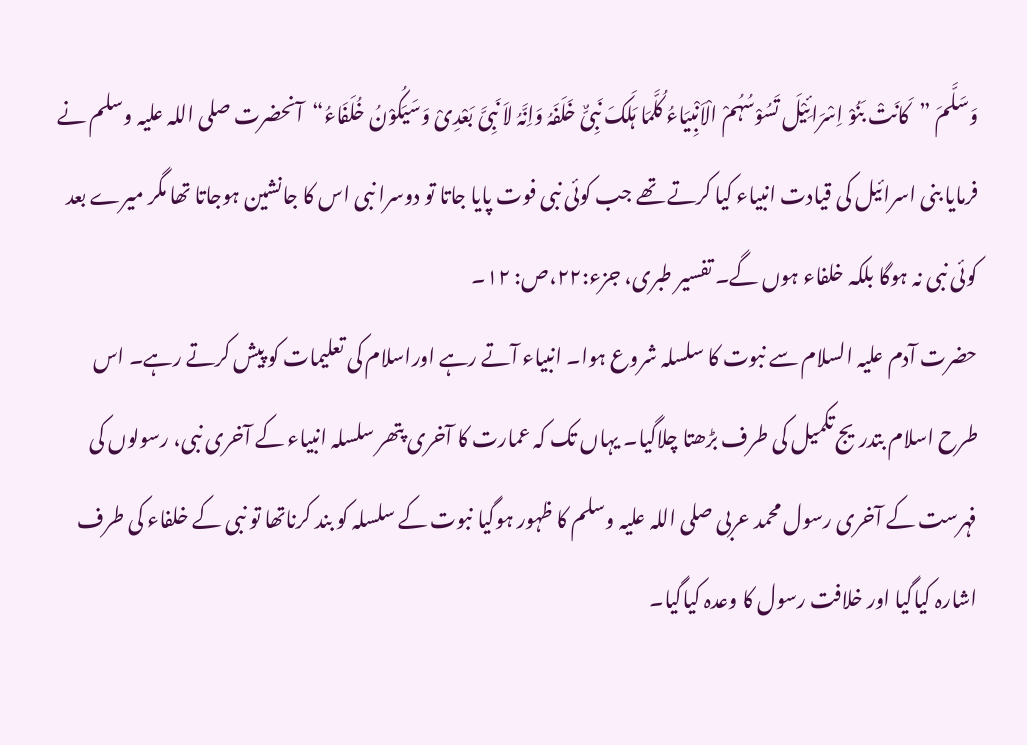وَسَلَّمَ ”کَانَتْ بَنُوْ اِسْرَائِیْلَ تَسُوْسُہُمْ الْاَنْبِیَاءُ کُلَّمَا ہَلَکَ نَبِیٌّ خَلَفَہُ وَاِنَّہُ لاَ نَبِیَّ بَعْدِیْ وَسَیَکُوْنُ خُلَفَاءُ“آنحضرت صلی اللہ علیہ وسلم نے فرمایا بنی اسرائیل کی قیادت انبیاء کیا کرتے تھے جب کوئی نبی فوت پایا جاتا تو دوسرا نبی اس کا جانشین ہوجاتا تھا مگر میرے بعد کوئی نبی نہ ہوگا بلکہ خلفاء ہوں گے۔ تفسیر طبری، جزء:۲۲،ص: ۱۲۔
حضرت آدم علیہ السلام سے نبوت کا سلسلہ شروع ہوا۔ انبیاء آتے رہے اوراسلام کی تعلیمات کو پیش کرتے رہے۔ اس طرح اسلام بتدریج تکمیل کی طرف بڑھتا چلاگیا۔ یہاں تک کہ عمارت کا آخری پتھر سلسلہ انبیاء کے آخری نبی، رسولوں کی فہرست کے آخری رسول محمد عربی صلی اللہ علیہ وسلم کا ظہور ہوگیا نبوت کے سلسلہ کو بند کرناتھا تو نبی کے خلفاء کی طرف اشارہ کیاگیا اور خلافت رسول کا وعدہ کیاگیا۔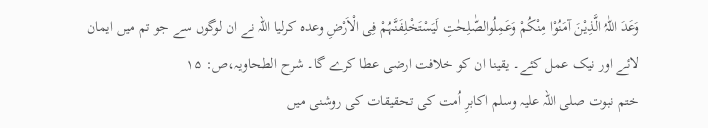وَعَدَ اللّٰہُ الَّذِیْنَ آمَنُوْا مِنْکُمْ وَعَمِلُوالصّٰلِحٰتِ لَیَسْتَخْلِفَنَّہُمْ فِی الْاَرْضِ وعدہ کرلیا اللہ نے ان لوگوں سے جو تم میں ایمان لائے اور نیک عمل کئے۔ یقینا ان کو خلافت ارضی عطا کرے گا۔ شرح الطحاویہ،ص: ۱۵
ختم نبوت صلی اللہ علیہ وسلم اکابرِ اُمت کی تحقیقات کی روشنی میں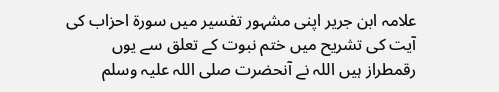علامہ ابن جریر اپنی مشہور تفسیر میں سورة احزاب کی آیت کی تشریح میں ختم نبوت کے تعلق سے یوں رقمطراز ہیں اللہ نے آنحضرت صلی اللہ علیہ وسلم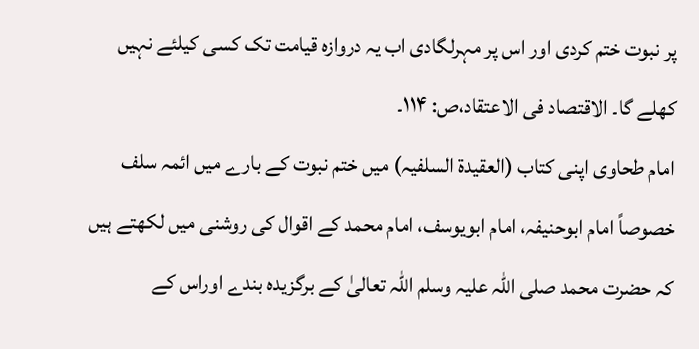پر نبوت ختم کردی اور اس پر مہرلگادی اب یہ دروازہ قیامت تک کسی کیلئے نہیں کھلے گا۔ الاقتصاد فی الاعتقاد،ص: ۱۱۴۔
امام طحاوی اپنی کتاب (العقیدة السلفیہ) میں ختم نبوت کے بارے میں ائمہ سلف خصوصاً امام ابوحنیفہ، امام ابویوسف، امام محمد کے اقوال کی روشنی میں لکھتے ہیں کہ حضرت محمد صلی اللہ علیہ وسلم اللہ تعالیٰ کے برگزیدہ بندے اوراس کے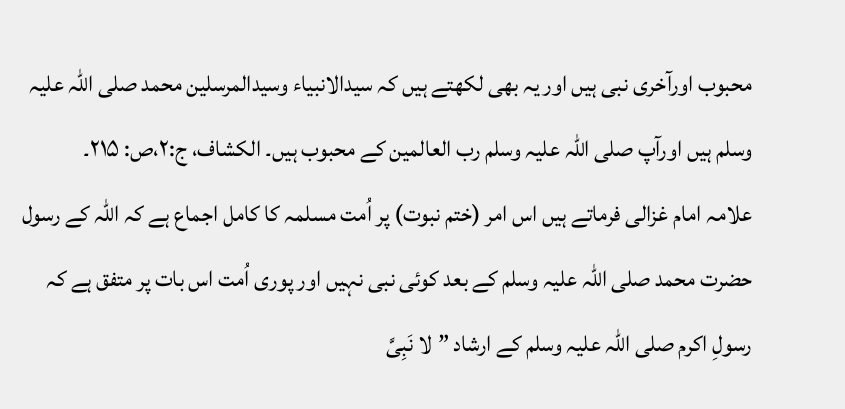محبوب اورآخری نبی ہیں اور یہ بھی لکھتے ہیں کہ سیدالانبیاء وسیدالمرسلین محمد صلی اللہ علیہ وسلم ہیں اورآپ صلی اللہ علیہ وسلم رب العالمین کے محبوب ہیں۔ الکشاف، ج:۲،ص: ۲۱۵۔
علامہ امام غزالی فرماتے ہیں اس امر (ختم نبوت) پر اُمت مسلمہ کا کامل اجماع ہے کہ اللہ کے رسول حضرت محمد صلی اللہ علیہ وسلم کے بعد کوئی نبی نہیں اور پوری اُمت اس بات پر متفق ہے کہ رسولِ اکرم صلی اللہ علیہ وسلم کے ارشاد ”لا نَبِیَّ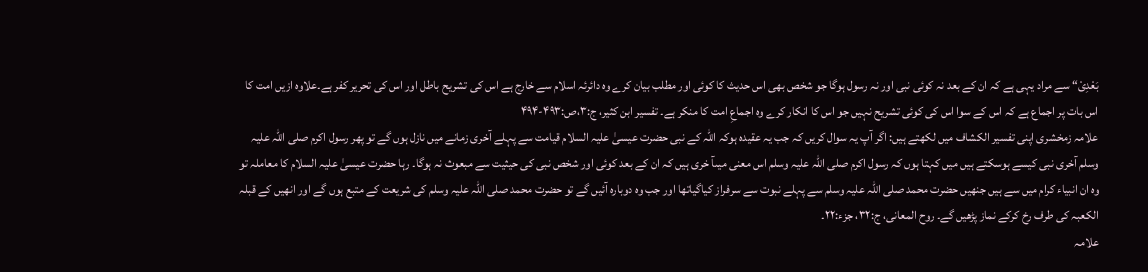بَعْدِیْ“ سے مراد یہی ہے کہ ان کے بعد نہ کوئی نبی اور نہ رسول ہوگا جو شخص بھی اس حدیث کا کوئی اور مطلب بیان کرے وہ دائرئہ اسلام سے خارج ہے اس کی تشریح باطل اور اس کی تحریر کفر ہے۔علاوہ ازیں امت کا اس بات پر اجماع ہے کہ اس کے سوا اس کی کوئی تشریح نہیں جو اس کا انکار کرے وہ اجماعِ امت کا منکر ہے۔ تفسیر ابن کثیر، ج:۳،ص:۴۹۳-۴۹۴
علامہ زمخشری اپنی تفسیر الکشاف میں لکھتے ہیں: اگر آپ یہ سوال کریں کہ جب یہ عقیدہ ہوکہ اللہ کے نبی حضرت عیسیٰ علیہ السلام قیامت سے پہلے آخری زمانے میں نازل ہوں گے تو پھر رسول اکرم صلی اللہ علیہ وسلم آخری نبی کیسے ہوسکتے ہیں میں کہتا ہوں کہ رسول اکرم صلی اللہ علیہ وسلم اس معنی میںآ خری ہیں کہ ان کے بعد کوئی اور شخص نبی کی حیثیت سے مبعوث نہ ہوگا۔ رہا حضرت عیسیٰ علیہ السلام کا معاملہ تو وہ ان انبیاء کرام میں سے ہیں جنھیں حضرت محمد صلی اللہ علیہ وسلم سے پہلے نبوت سے سرفراز کیاگیاتھا اور جب وہ دوبارہ آئیں گے تو حضرت محمد صلی اللہ علیہ وسلم کی شریعت کے متبع ہوں گے اور انھیں کے قبلہ الکعبہ کی طرف رخ کرکے نماز پڑھیں گے۔ روح المعانی، ج:۳۲، جزء:۲۲۔
علامہ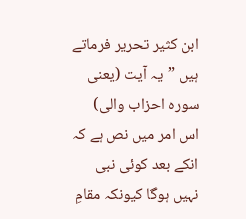ابن کثیر تحریر فرماتے ہیں ”یہ آیت (یعنی سورہ احزاب والی) اس امر میں نص ہے کہ انکے بعد کوئی نبی نہیں ہوگا کیونکہ مقامِ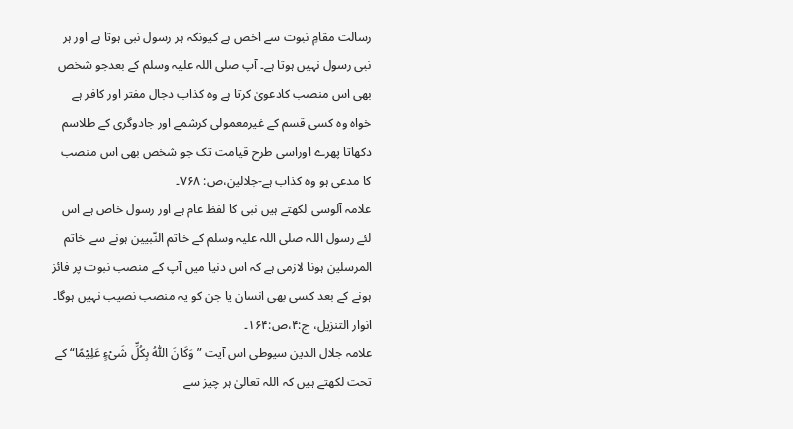رسالت مقامِ نبوت سے اخص ہے کیونکہ ہر رسول نبی ہوتا ہے اور ہر نبی رسول نہیں ہوتا ہے۔ آپ صلی اللہ علیہ وسلم کے بعدجو شخص بھی اس منصب کادعویٰ کرتا ہے وہ کذاب دجال مفتر اور کافر ہے خواہ وہ کسی قسم کے غیرمعمولی کرشمے اور جادوگری کے طلاسم دکھاتا پھرے اوراسی طرح قیامت تک جو شخص بھی اس منصب کا مدعی ہو وہ کذاب ہے-جلالین،ص: ۷۶۸۔
علامہ آلوسی لکھتے ہیں نبی کا لفظ عام ہے اور رسول خاص ہے اس لئے رسول اللہ صلی اللہ علیہ وسلم کے خاتم النّبیین ہونے سے خاتم المرسلین ہونا لازمی ہے کہ اس دنیا میں آپ کے منصب نبوت پر فائز ہونے کے بعد کسی بھی انسان یا جن کو یہ منصب نصیب نہیں ہوگا۔
انوار التنزیل، ج:۴،ص:۱۶۴۔
علامہ جلال الدین سیوطی اس آیت ”وَکَانَ اللّٰہُ بِکُلِّ شَیْءٍ عَلِیْمًا“ کے تحت لکھتے ہیں کہ اللہ تعالیٰ ہر چیز سے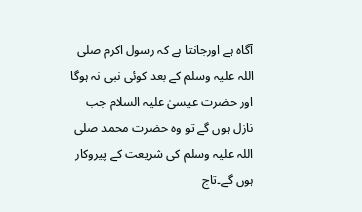آگاہ ہے اورجانتا ہے کہ رسول اکرم صلی اللہ علیہ وسلم کے بعد کوئی نبی نہ ہوگا اور حضرت عیسیٰ علیہ السلام جب نازل ہوں گے تو وہ حضرت محمد صلی اللہ علیہ وسلم کی شریعت کے پیروکار ہوں گے۔تاج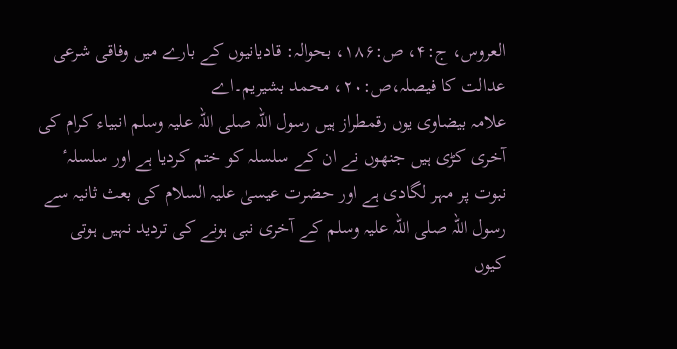العروس، ج:۴، ص:۱۸۶، بحوالہ: قادیانیوں کے بارے میں وفاقی شرعی عدالت کا فیصلہ،ص:۲۰، محمد بشیریم۔اے
علامہ بیضاوی یوں رقمطراز ہیں رسول اللہ صلی اللہ علیہ وسلم انبیاء کرام کی آخری کڑی ہیں جنھوں نے ان کے سلسلہ کو ختم کردیا ہے اور سلسلہٴ نبوت پر مہر لگادی ہے اور حضرت عیسیٰ علیہ السلام کی بعث ثانیہ سے رسول اللہ صلی اللہ علیہ وسلم کے آخری نبی ہونے کی تردید نہیں ہوتی کیوں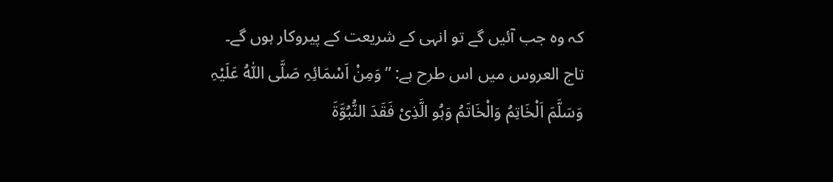کہ وہ جب آئیں گے تو انہی کے شریعت کے پیروکار ہوں گے۔
تاج العروس میں اس طرح ہے: ”وَمِنْ اَسْمَائِہِ صَلَّی اللّٰہُ عَلَیْہِ وَسَلَّمَ اَلْخَاتِمُ وَالْخَاتَمُ وَہُو الَّذِیْ فَقَدَ النُّبُوَّةَ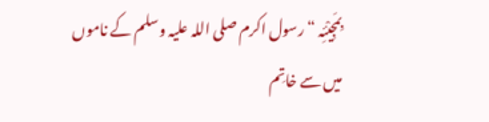بِمَجِیْئِہ “ رسول اکرم صلی اللہ علیہ وسلم کے ناموں میں سے خاتِم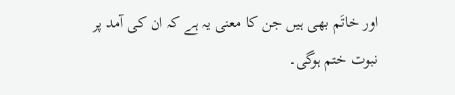اور خاتَم بھی ہیں جن کا معنی یہ ہے کہ ان کی آمد پر نبوت ختم ہوگی۔